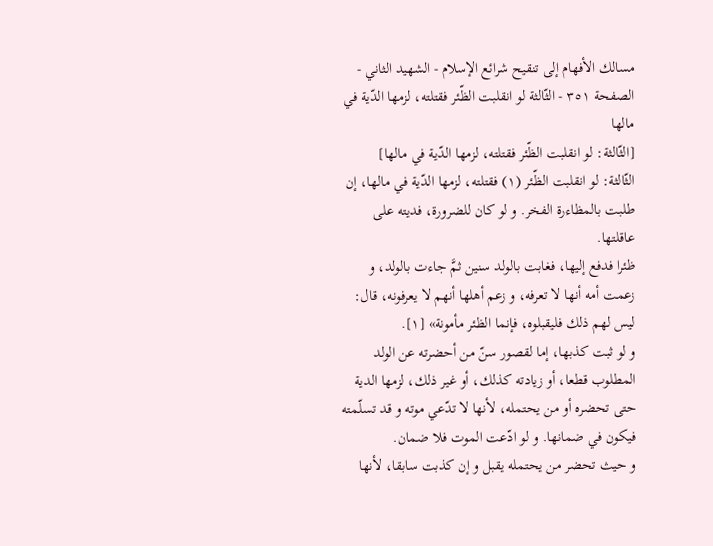مسالك الأفهام إلى تنقيح شرائع الإسلام - الشهيد الثاني - الصفحة ٣٥١ - الثّالثة لو انقلبت الظّئر فقتلته، لزمها الدّية في مالها
[الثّالثة: لو انقلبت الظّئر فقتلته، لزمها الدّية في مالها]
الثّالثة: لو انقلبت الظّئر (١) فقتلته، لزمها الدّية في مالها، إن طلبت بالمظاءرة الفخر. و لو كان للضرورة، فديته على عاقلتها.
ظئرا فدفع إليها، فغابت بالولد سنين ثمَّ جاءت بالولد، و زعمت أمه أنها لا تعرفه، و زعم أهلها أنهم لا يعرفونه، قال: ليس لهم ذلك فليقبلوه، فإنما الظئر مأمونة» [١].
و لو ثبت كذبها، إما لقصور سنّ من أحضرته عن الولد المطلوب قطعا، أو زيادته كذلك، أو غير ذلك، لزمها الدية حتى تحضره أو من يحتمله، لأنها لا تدّعي موته و قد تسلّمته فيكون في ضمانها. و لو ادّعت الموت فلا ضمان.
و حيث تحضر من يحتمله يقبل و إن كذبت سابقا، لأنها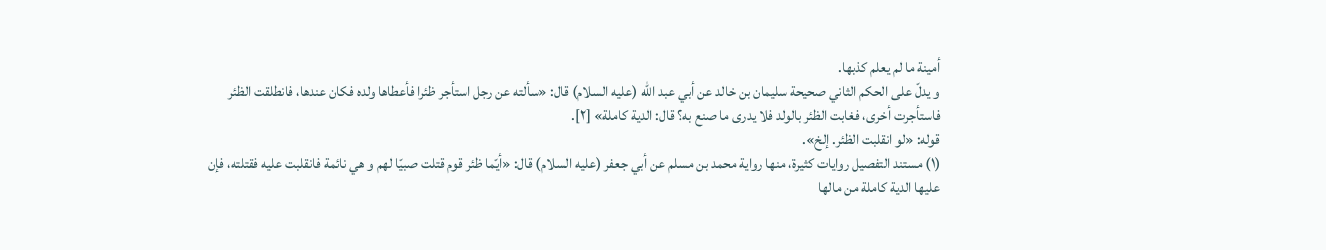أمينة ما لم يعلم كذبها.
و يدلّ على الحكم الثاني صحيحة سليمان بن خالد عن أبي عبد اللّه (عليه السلام) قال: «سألته عن رجل استأجر ظئرا فأعطاها ولده فكان عندها، فانطلقت الظئر فاستأجرت أخرى، فغابت الظئر بالولد فلا يدرى ما صنع به؟ قال: الدية كاملة» [٢].
قوله: «لو انقلبت الظئر. إلخ».
(١) مستند التفصيل روايات كثيرة، منها رواية محمد بن مسلم عن أبي جعفر (عليه السلام) قال: «أيّما ظئر قوم قتلت صبيّا لهم و هي نائمة فانقلبت عليه فقتلته، فإن عليها الدية كاملة من مالها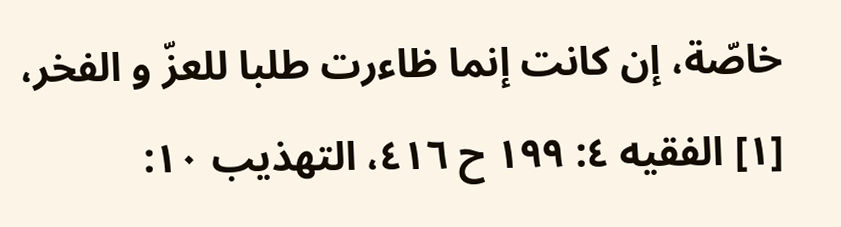خاصّة، إن كانت إنما ظاءرت طلبا للعزّ و الفخر،
[١] الفقيه ٤: ١٩٩ ح ٤١٦، التهذيب ١٠: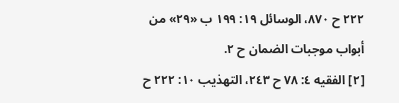٢٢٢ ح ٨٧٠، الوسائل ١٩: ١٩٩ ب «٢٩» من أبواب موجبات الضمان ح ٢.
[٢] الفقيه ٤: ٧٨ ح ٢٤٣، التهذيب ١٠: ٢٢٢ ح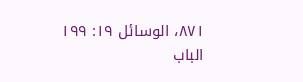٨٧١، الوسائل ١٩: ١٩٩ الباب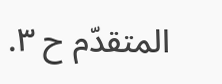المتقدّم ح ٣.